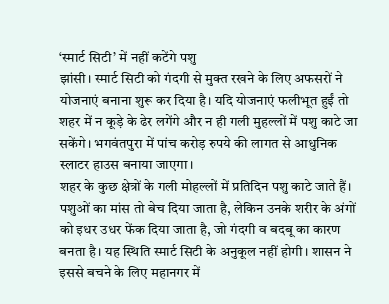‘स्मार्ट सिटी’ में नहीं कटेंगे पशु
झांसी। स्मार्ट सिटी को गंदगी से मुक्त रखने के लिए अफसरों ने योजनाएं बनाना शुरू कर दिया है। यदि योजनाएं फलीभूत हुईं तो शहर में न कूड़े के ढेर लगेंगे और न ही गली मुहल्लों में पशु काटे जा सकेंगे। भगवंतपुरा में पांच करोड़ रुपये की लागत से आधुनिक स्लाटर हाउस बनाया जाएगा।
शहर के कुछ क्षेत्रों के गली मोहल्लों में प्रतिदिन पशु काटे जाते हैं। पशुओं का मांस तो बेच दिया जाता है, लेकिन उनके शरीर के अंगों को इधर उधर फेंक दिया जाता है, जो गंदगी व बदबू का कारण बनता है। यह स्थिति स्मार्ट सिटी के अनुकूल नहीं होगी। शासन ने इससे बचने के लिए महानगर में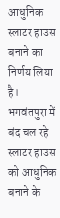आधुनिक स्लाटर हाउस बनाने का निर्णय लिया है। भगवंतपुरा में बंद चल रहे स्लाटर हाउस को आधुनिक बनाने के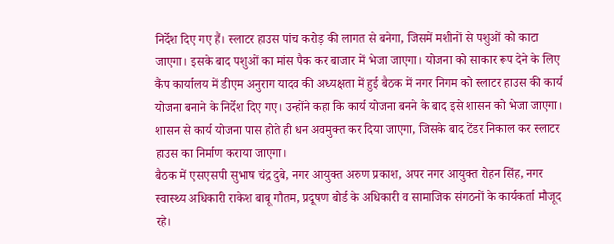निर्देश दिए गए हैं। स्लाटर हाउस पांच करोड़ की लागत से बनेगा, जिसमें मशीनों से पशुओं को काटा जाएगा। इसके बाद पशुओं का मांस पैक कर बाजार में भेजा जाएगा। योजना को साकार रूप देने के लिए कैंप कार्यालय में डीएम अनुराग यादव की अध्यक्षता में हुई बैठक में नगर निगम को स्लाटर हाउस की कार्य योजना बनाने के निर्देश दिए गए। उन्होंने कहा कि कार्य योजना बनने के बाद इसे शासन को भेजा जाएगा। शासन से कार्य योजना पास होते ही धन अवमुक्त कर दिया जाएगा, जिसके बाद टेंडर निकाल कर स्लाटर हाउस का निर्माण कराया जाएगा।
बैठक में एसएसपी सुभाष चंद्र दुबे, नगर आयुक्त अरुण प्रकाश, अपर नगर आयुक्त रोहन सिंह, नगर स्वास्थ्य अधिकारी राकेश बाबू गौतम, प्रदूषण बोर्ड के अधिकारी व सामाजिक संगठनों के कार्यकर्ता मौजूद रहे।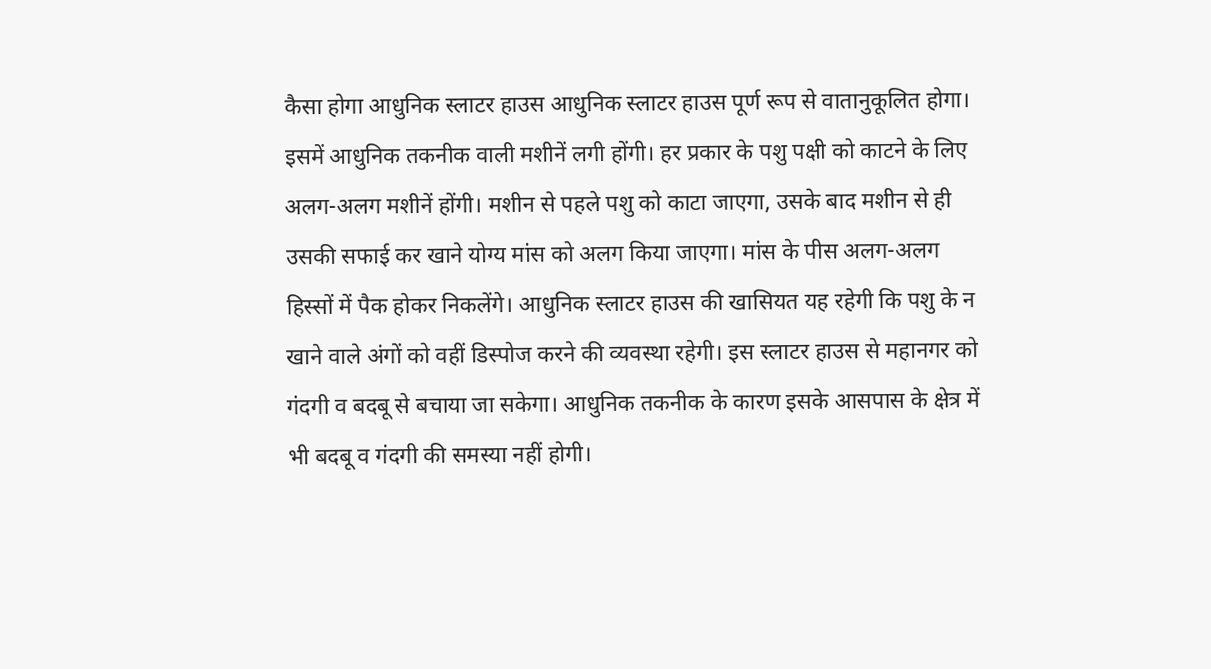कैसा होगा आधुनिक स्लाटर हाउस आधुनिक स्लाटर हाउस पूर्ण रूप से वातानुकूलित होगा। इसमें आधुनिक तकनीक वाली मशीनें लगी होंगी। हर प्रकार के पशु पक्षी को काटने के लिए अलग-अलग मशीनें होंगी। मशीन से पहले पशु को काटा जाएगा, उसके बाद मशीन से ही उसकी सफाई कर खाने योग्य मांस को अलग किया जाएगा। मांस के पीस अलग-अलग हिस्सों में पैक होकर निकलेंगे। आधुनिक स्लाटर हाउस की खासियत यह रहेगी कि पशु के न खाने वाले अंगों को वहीं डिस्पोज करने की व्यवस्था रहेगी। इस स्लाटर हाउस से महानगर को गंदगी व बदबू से बचाया जा सकेगा। आधुनिक तकनीक के कारण इसके आसपास के क्षेत्र में भी बदबू व गंदगी की समस्या नहीं होगी।